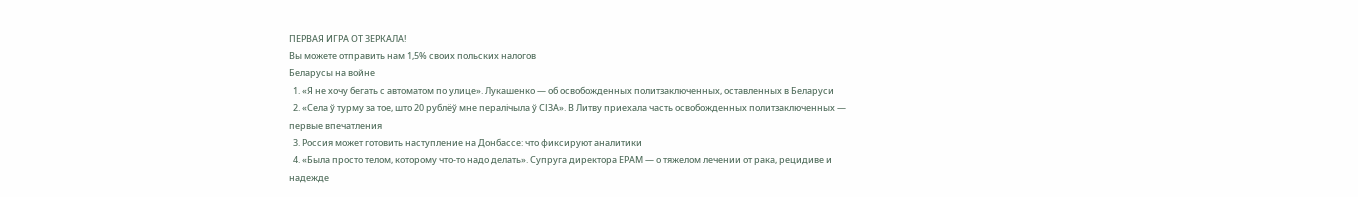ПЕРВАЯ ИГРА ОТ ЗЕРКАЛА!
Вы можете отправить нам 1,5% своих польских налогов
Беларусы на войне
  1. «Я не хочу бегать с автоматом по улице». Лукашенко — об освобожденных политзаключенных, оставленных в Беларуси
  2. «Села ў турму за тое, што 20 рублёў мне пералічыла ў СІЗА». В Литву приехала часть освобожденных политзаключенных — первые впечатления
  3. Россия может готовить наступление на Донбассе: что фиксируют аналитики
  4. «Была просто телом, которому что-то надо делать». Супруга директора ЕРАМ — о тяжелом лечении от рака, рецидиве и надежде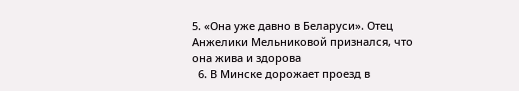5. «Она уже давно в Беларуси». Отец Анжелики Мельниковой признался, что она жива и здорова
  6. В Минске дорожает проезд в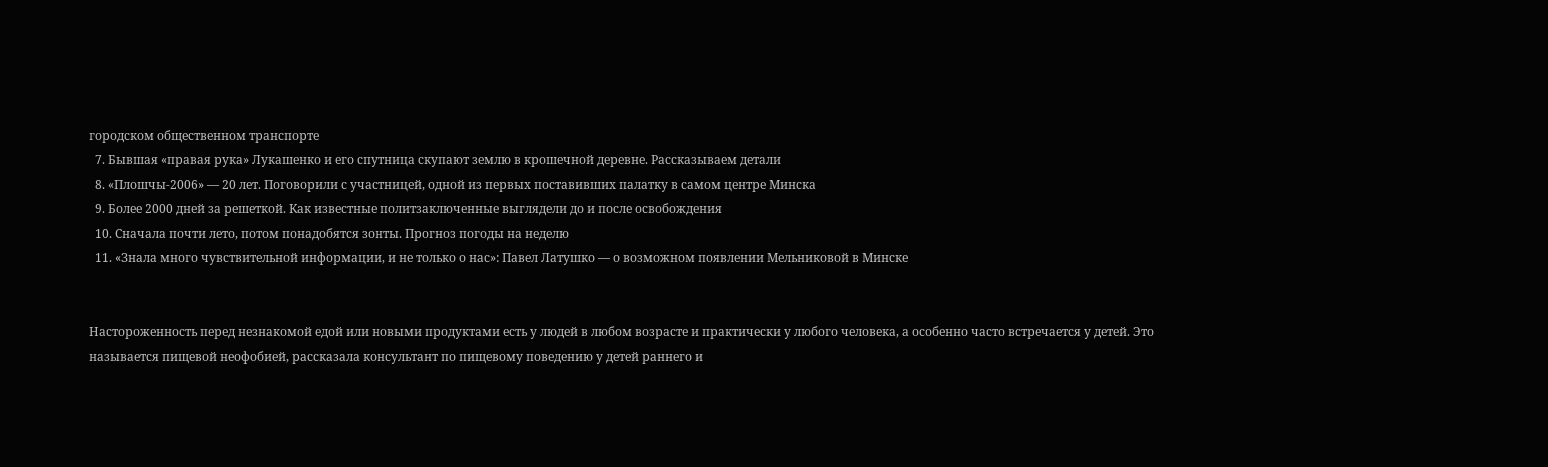городском общественном транспорте
  7. Бывшая «правая рука» Лукашенко и его спутница скупают землю в крошечной деревне. Рассказываем детали
  8. «Плошчы-2006» — 20 лет. Поговорили с участницей, одной из первых поставивших палатку в самом центре Минска
  9. Более 2000 дней за решеткой. Как известные политзаключенные выглядели до и после освобождения
  10. Сначала почти лето, потом понадобятся зонты. Прогноз погоды на неделю
  11. «Знала много чувствительной информации, и не только о нас»: Павел Латушко — о возможном появлении Мельниковой в Минске


Настороженность перед незнакомой едой или новыми продуктами есть у людей в любом возрасте и практически у любого человека, а особенно часто встречается у детей. Это называется пищевой неофобией, рассказала консультант по пищевому поведению у детей раннего и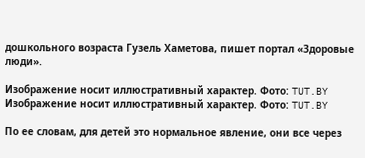дошкольного возраста Гузель Хаметова, пишет портал «Здоровые люди».

Изображение носит иллюстративный характер. Фото: TUT.BY
Изображение носит иллюстративный характер. Фото: TUT.BY

По ее словам, для детей это нормальное явление, они все через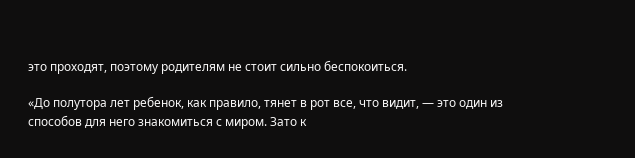это проходят, поэтому родителям не стоит сильно беспокоиться.

«До полутора лет ребенок, как правило, тянет в рот все, что видит, — это один из способов для него знакомиться с миром. Зато к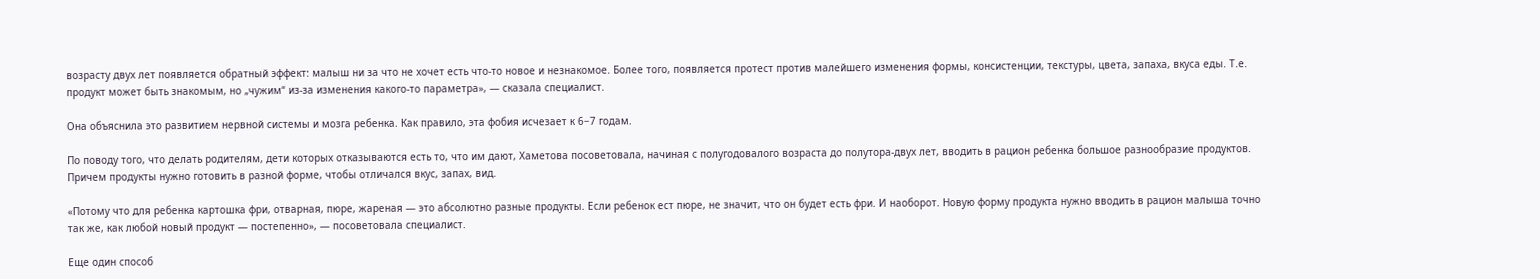возрасту двух лет появляется обратный эффект: малыш ни за что не хочет есть что-то новое и незнакомое. Более того, появляется протест против малейшего изменения формы, консистенции, текстуры, цвета, запаха, вкуса еды. Т.е. продукт может быть знакомым, но „чужим“ из-за изменения какого-то параметра», — сказала специалист.

Она объяснила это развитием нервной системы и мозга ребенка. Как правило, эта фобия исчезает к 6−7 годам.

По поводу того, что делать родителям, дети которых отказываются есть то, что им дают, Хаметова посоветовала, начиная с полугодовалого возраста до полутора-двух лет, вводить в рацион ребенка большое разнообразие продуктов. Причем продукты нужно готовить в разной форме, чтобы отличался вкус, запах, вид.

«Потому что для ребенка картошка фри, отварная, пюре, жареная — это абсолютно разные продукты. Если ребенок ест пюре, не значит, что он будет есть фри. И наоборот. Новую форму продукта нужно вводить в рацион малыша точно так же, как любой новый продукт — постепенно», — посоветовала специалист.

Еще один способ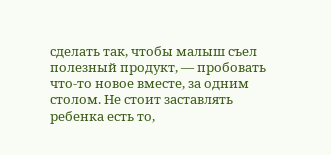сделать так, чтобы малыш съел полезный продукт, — пробовать что-то новое вместе, за одним столом. Не стоит заставлять ребенка есть то,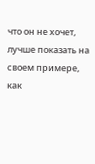что он не хочет, лучше показать на своем примере, как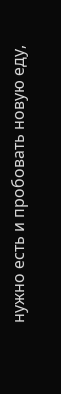нужно есть и пробовать новую еду,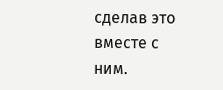сделав это вместе с ним.